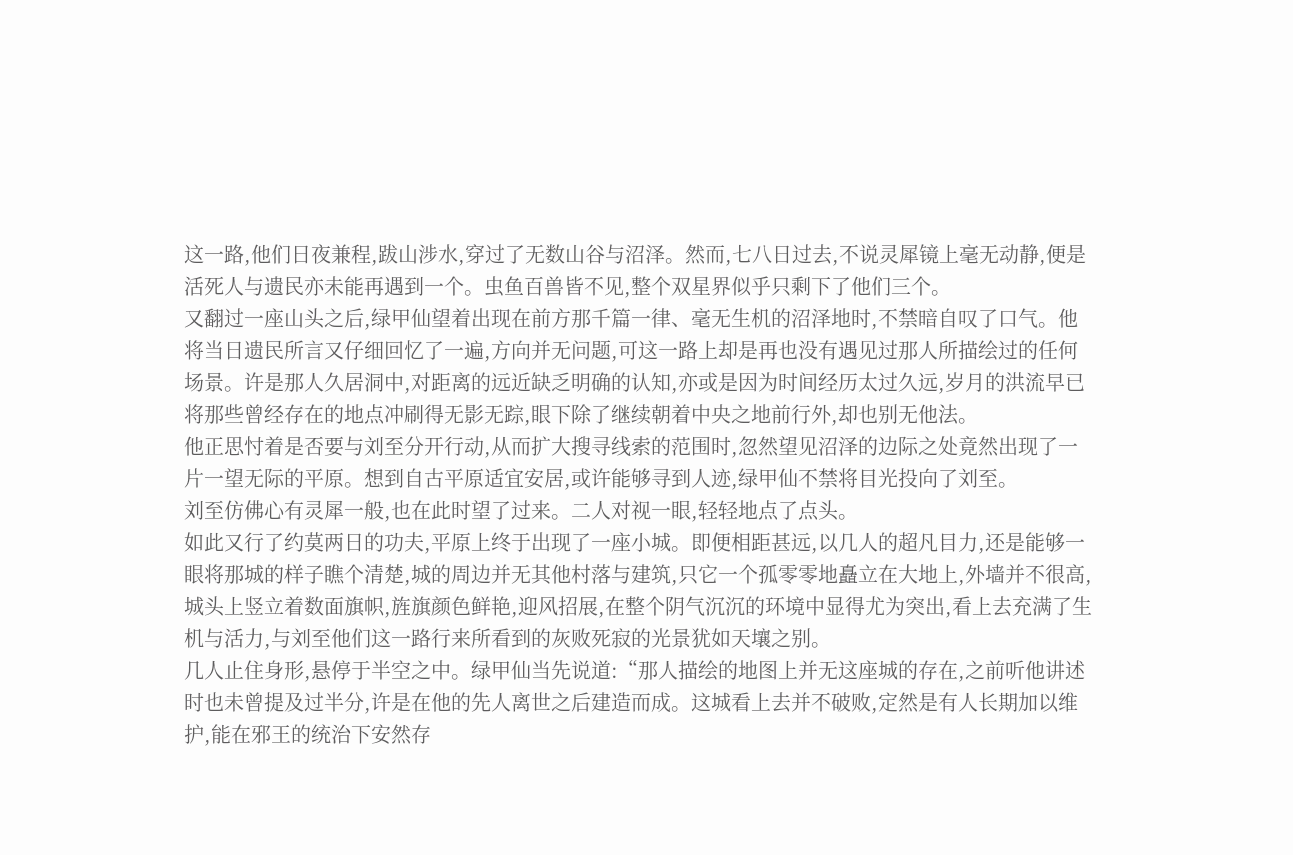这一路,他们日夜兼程,跋山涉水,穿过了无数山谷与沼泽。然而,七八日过去,不说灵犀镜上毫无动静,便是活死人与遗民亦未能再遇到一个。虫鱼百兽皆不见,整个双星界似乎只剩下了他们三个。
又翻过一座山头之后,绿甲仙望着出现在前方那千篇一律、毫无生机的沼泽地时,不禁暗自叹了口气。他将当日遗民所言又仔细回忆了一遍,方向并无问题,可这一路上却是再也没有遇见过那人所描绘过的任何场景。许是那人久居洞中,对距离的远近缺乏明确的认知,亦或是因为时间经历太过久远,岁月的洪流早已将那些曾经存在的地点冲刷得无影无踪,眼下除了继续朝着中央之地前行外,却也别无他法。
他正思忖着是否要与刘至分开行动,从而扩大搜寻线索的范围时,忽然望见沼泽的边际之处竟然出现了一片一望无际的平原。想到自古平原适宜安居,或许能够寻到人迹,绿甲仙不禁将目光投向了刘至。
刘至仿佛心有灵犀一般,也在此时望了过来。二人对视一眼,轻轻地点了点头。
如此又行了约莫两日的功夫,平原上终于出现了一座小城。即便相距甚远,以几人的超凡目力,还是能够一眼将那城的样子瞧个清楚,城的周边并无其他村落与建筑,只它一个孤零零地矗立在大地上,外墙并不很高,城头上竖立着数面旗帜,旌旗颜色鲜艳,迎风招展,在整个阴气沉沉的环境中显得尤为突出,看上去充满了生机与活力,与刘至他们这一路行来所看到的灰败死寂的光景犹如天壤之别。
几人止住身形,悬停于半空之中。绿甲仙当先说道:“那人描绘的地图上并无这座城的存在,之前听他讲述时也未曾提及过半分,许是在他的先人离世之后建造而成。这城看上去并不破败,定然是有人长期加以维护,能在邪王的统治下安然存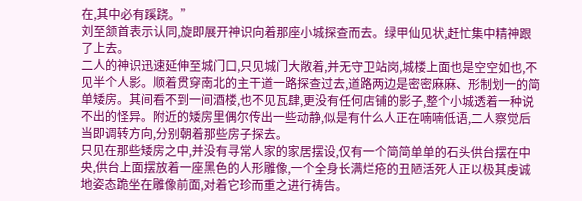在,其中必有蹊跷。”
刘至颔首表示认同,旋即展开神识向着那座小城探查而去。绿甲仙见状,赶忙集中精神跟了上去。
二人的神识迅速延伸至城门口,只见城门大敞着,并无守卫站岗,城楼上面也是空空如也,不见半个人影。顺着贯穿南北的主干道一路探查过去,道路两边是密密麻麻、形制划一的简单矮房。其间看不到一间酒楼,也不见瓦肆,更没有任何店铺的影子,整个小城透着一种说不出的怪异。附近的矮房里偶尔传出一些动静,似是有什么人正在喃喃低语,二人察觉后当即调转方向,分别朝着那些房子探去。
只见在那些矮房之中,并没有寻常人家的家居摆设,仅有一个简简单单的石头供台摆在中央,供台上面摆放着一座黑色的人形雕像,一个全身长满烂疮的丑陋活死人正以极其虔诚地姿态跪坐在雕像前面,对着它珍而重之进行祷告。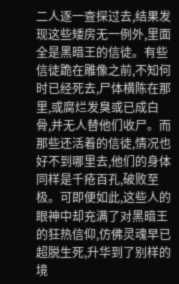二人逐一查探过去,结果发现这些矮房无一例外,里面全是黑暗王的信徒。有些信徒跪在雕像之前,不知何时已经死去,尸体横陈在那里,或腐烂发臭或已成白骨,并无人替他们收尸。而那些还活着的信徒,情况也好不到哪里去,他们的身体同样是千疮百孔,破败至极。可即便如此,这些人的眼神中却充满了对黑暗王的狂热信仰,仿佛灵魂早已超脱生死,升华到了别样的境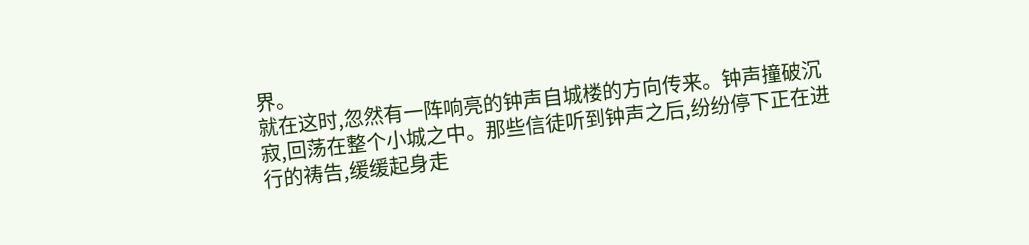界。
就在这时,忽然有一阵响亮的钟声自城楼的方向传来。钟声撞破沉寂,回荡在整个小城之中。那些信徒听到钟声之后,纷纷停下正在进行的祷告,缓缓起身走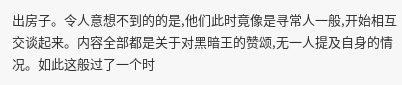出房子。令人意想不到的的是,他们此时竟像是寻常人一般,开始相互交谈起来。内容全部都是关于对黑暗王的赞颂,无一人提及自身的情况。如此这般过了一个时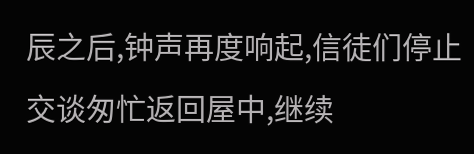辰之后,钟声再度响起,信徒们停止交谈匆忙返回屋中,继续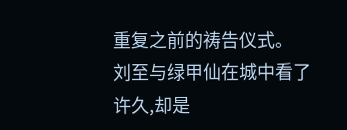重复之前的祷告仪式。
刘至与绿甲仙在城中看了许久,却是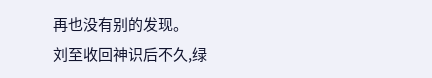再也没有别的发现。
刘至收回神识后不久,绿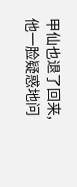甲仙也退了回来,他一脸疑惑地问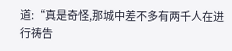道:“真是奇怪,那城中差不多有两千人在进行祷告